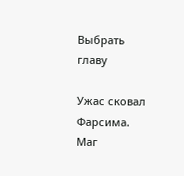Выбрать главу

Ужас сковал Фарсима. Маг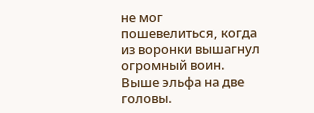не мог пошевелиться, когда из воронки вышагнул огромный воин. Выше эльфа на две головы.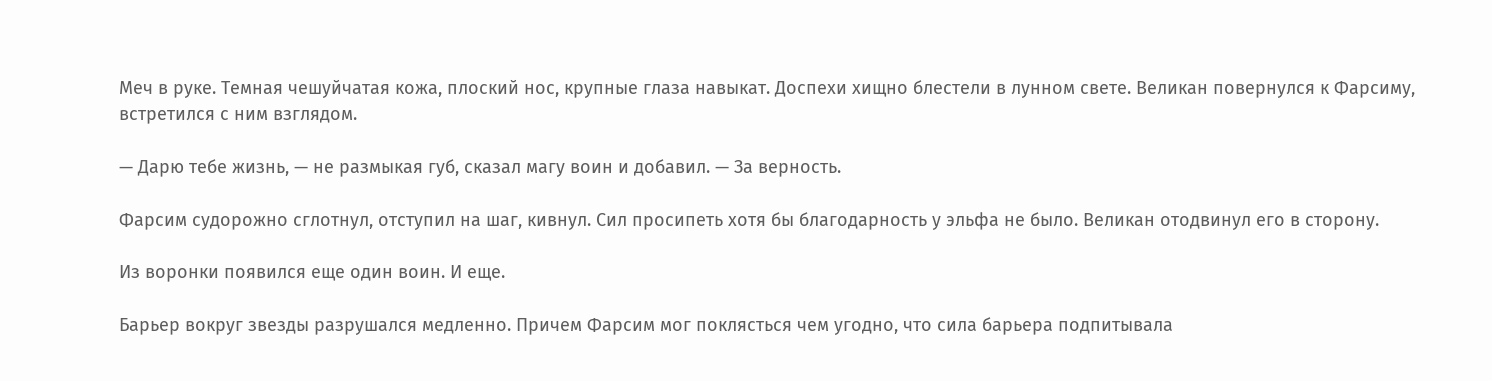Меч в руке. Темная чешуйчатая кожа, плоский нос, крупные глаза навыкат. Доспехи хищно блестели в лунном свете. Великан повернулся к Фарсиму, встретился с ним взглядом.

— Дарю тебе жизнь, — не размыкая губ, сказал магу воин и добавил. — За верность.

Фарсим судорожно сглотнул, отступил на шаг, кивнул. Сил просипеть хотя бы благодарность у эльфа не было. Великан отодвинул его в сторону.

Из воронки появился еще один воин. И еще.

Барьер вокруг звезды разрушался медленно. Причем Фарсим мог поклясться чем угодно, что сила барьера подпитывала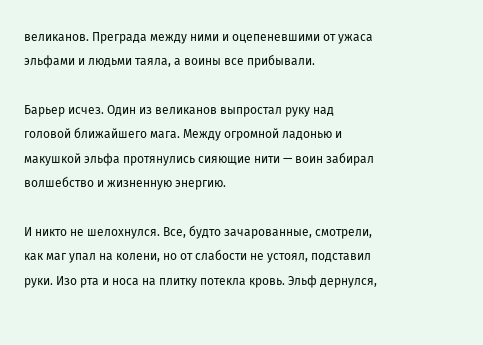великанов. Преграда между ними и оцепеневшими от ужаса эльфами и людьми таяла, а воины все прибывали.

Барьер исчез. Один из великанов выпростал руку над головой ближайшего мага. Между огромной ладонью и макушкой эльфа протянулись сияющие нити — воин забирал волшебство и жизненную энергию.

И никто не шелохнулся. Все, будто зачарованные, смотрели, как маг упал на колени, но от слабости не устоял, подставил руки. Изо рта и носа на плитку потекла кровь. Эльф дернулся,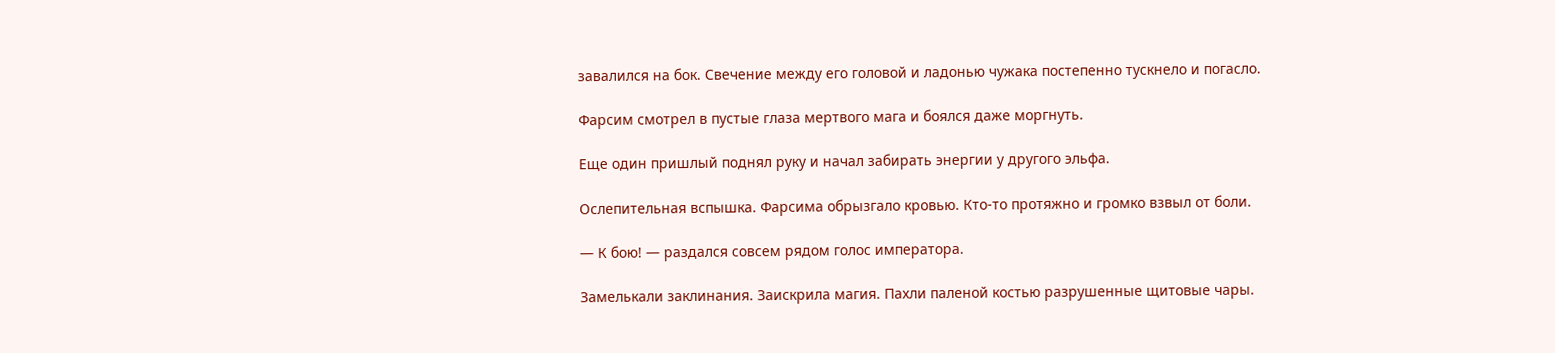завалился на бок. Свечение между его головой и ладонью чужака постепенно тускнело и погасло.

Фарсим смотрел в пустые глаза мертвого мага и боялся даже моргнуть.

Еще один пришлый поднял руку и начал забирать энергии у другого эльфа.

Ослепительная вспышка. Фарсима обрызгало кровью. Кто-то протяжно и громко взвыл от боли.

— К бою! — раздался совсем рядом голос императора.

Замелькали заклинания. Заискрила магия. Пахли паленой костью разрушенные щитовые чары.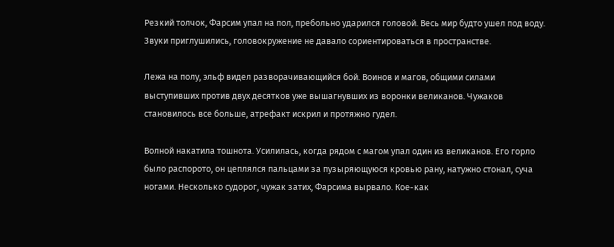Резкий толчок, Фарсим упал на пол, пребольно ударился головой. Весь мир будто ушел под воду. Звуки приглушились, головокружение не давало сориентироваться в пространстве.

Лежа на полу, эльф видел разворачивающийся бой. Воинов и магов, общими силами выступивших против двух десятков уже вышагнувших из воронки великанов. Чужаков становилось все больше, атрефакт искрил и протяжно гудел.

Волной накатила тошнота. Усилилась, когда рядом с магом упал один из великанов. Его горло было распорото, он цеплялся пальцами за пузыряющуюся кровью рану, натужно стонал, суча ногами. Несколько судорог, чужак затих, Фарсима вырвало. Кое-как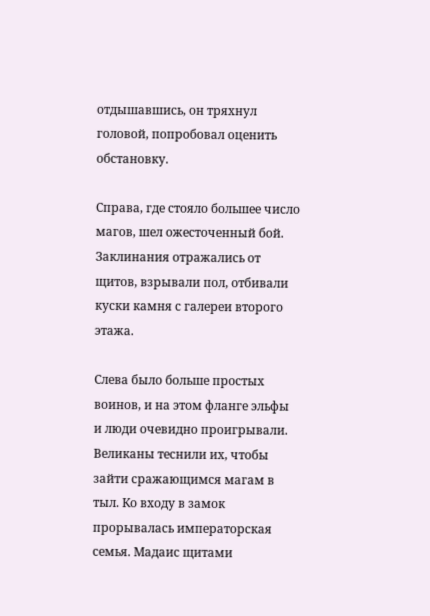отдышавшись, он тряхнул головой, попробовал оценить обстановку.

Справа, где стояло большее число магов, шел ожесточенный бой. Заклинания отражались от щитов, взрывали пол, отбивали куски камня с галереи второго этажа.

Слева было больше простых воинов, и на этом фланге эльфы и люди очевидно проигрывали. Великаны теснили их, чтобы зайти сражающимся магам в тыл. Ко входу в замок прорывалась императорская семья. Мадаис щитами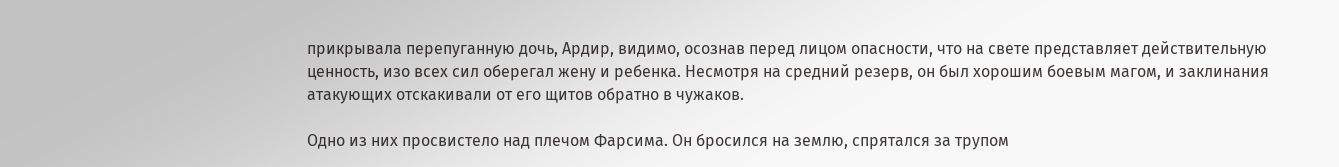прикрывала перепуганную дочь, Ардир, видимо, осознав перед лицом опасности, что на свете представляет действительную ценность, изо всех сил оберегал жену и ребенка. Несмотря на средний резерв, он был хорошим боевым магом, и заклинания атакующих отскакивали от его щитов обратно в чужаков.

Одно из них просвистело над плечом Фарсима. Он бросился на землю, спрятался за трупом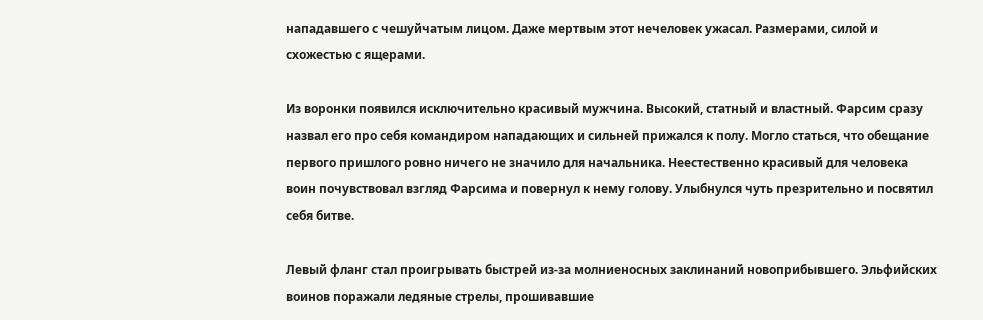нападавшего с чешуйчатым лицом. Даже мертвым этот нечеловек ужасал. Размерами, силой и схожестью с ящерами.

Из воронки появился исключительно красивый мужчина. Высокий, статный и властный. Фарсим сразу назвал его про себя командиром нападающих и сильней прижался к полу. Могло статься, что обещание первого пришлого ровно ничего не значило для начальника. Неестественно красивый для человека воин почувствовал взгляд Фарсима и повернул к нему голову. Улыбнулся чуть презрительно и посвятил себя битве.

Левый фланг стал проигрывать быстрей из-за молниеносных заклинаний новоприбывшего. Эльфийских воинов поражали ледяные стрелы, прошивавшие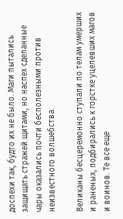доспехи так, будто их не было. Маги пытались защищать стражей щитами, но наспех сделанные чары оказались почти бесполезными против неизвестного волшебства.

Великаны бесцеремонно ступали по телам умерших и раненых, подбирались к горстке уцелевших магов и воинов. Те все еще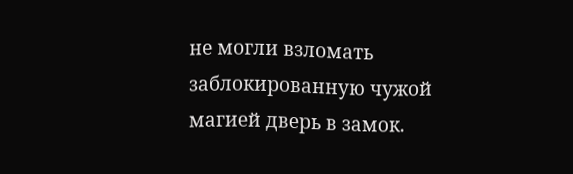не могли взломать заблокированную чужой магией дверь в замок.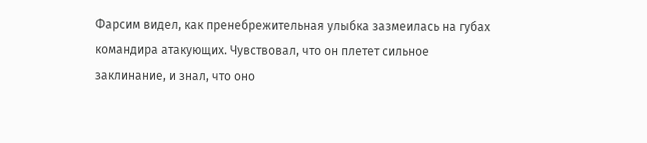Фарсим видел, как пренебрежительная улыбка зазмеилась на губах командира атакующих. Чувствовал, что он плетет сильное заклинание, и знал, что оно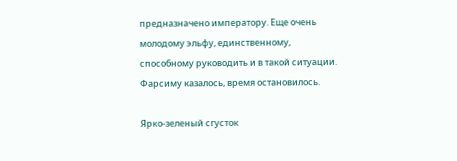предназначено императору. Еще очень молодому эльфу, единственному, способному руководить и в такой ситуации. Фарсиму казалось, время остановилось.

Ярко-зеленый сгусток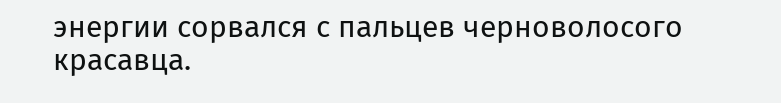энергии сорвался с пальцев черноволосого красавца.